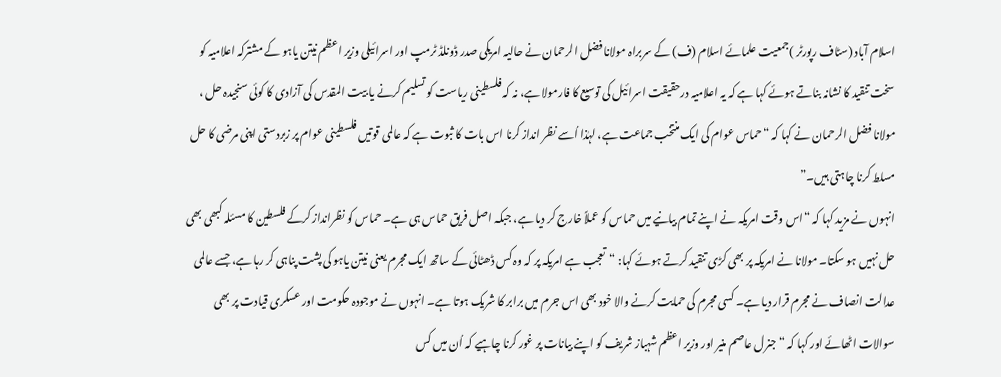اسلام آباد (سٹاف رپورٹر )جمعیت علمائے اسلام (ف) کے سربراہ مولانا فضل الرحمان نے حالیہ امریکی صدر ڈونلڈ ٹرمپ اور اسرائیلی وزیر اعظم نیتن یاہو کے مشترکہ اعلامیہ کو سخت تنقید کا نشانہ بناتے ہوئے کہا ہے کہ یہ اعلامیہ درحقیقت اسرائیل کی توسیع کا فارمولا ہے، نہ کہ فلسطینی ریاست کو تسلیم کرنے یا بیت المقدس کی آزادی کا کوئی سنجیدہ حل ، مولانا فضل الرحمان نے کہا کہ “حماس عوام کی ایک منتخب جماعت ہے، لہٰذا اُسے نظر انداز کرنا اس بات کا ثبوت ہے کہ عالمی قوتیں فلسطینی عوام پر زبردستی اپنی مرضی کا حل مسلط کرنا چاہتی ہیں۔”
انہوں نے مزید کہا کہ “اس وقت امریکہ نے اپنے تمام بیانیے میں حماس کو عملاً خارج کر دیا ہے، جبکہ اصل فریق حماس ہی ہے۔ حماس کو نظرانداز کرکے فلسطین کا مسئلہ کبھی بھی حل نہیں ہو سکتا۔ مولانا نے امریکہ پر بھی کڑی تنقید کرتے ہوئے کہا: “تعجب ہے امریکہ پر کہ وہ کس ڈھٹائی کے ساتھ ایک مجرم یعنی نیتن یاہو کی پشت پناہی کر رہا ہے، جسے عالمی عدالت انصاف نے مجرم قرار دیا ہے۔ کسی مجرم کی حمایت کرنے والا خود بھی اس جرم میں برابر کا شریک ہوتا ہے۔ انہوں نے موجودہ حکومت اور عسکری قیادت پر بھی سوالات اٹھائے اور کہا کہ “جنرل عاصم منیر اور وزیر اعظم شہباز شریف کو اپنے بیانات پر غور کرنا چاہیے کہ اُن میں کس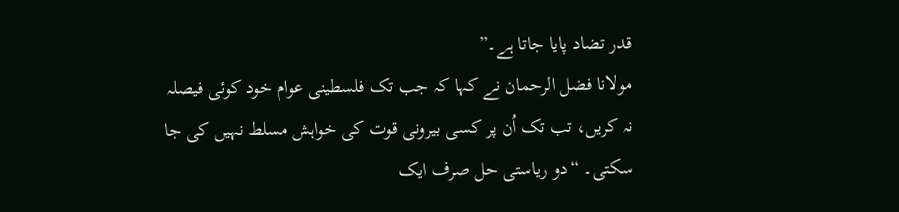قدر تضاد پایا جاتا ہے۔”
مولانا فضل الرحمان نے کہا کہ جب تک فلسطینی عوام خود کوئی فیصلہ نہ کریں، تب تک اُن پر کسی بیرونی قوت کی خواہش مسلط نہیں کی جا سکتی۔ “دو ریاستی حل صرف ایک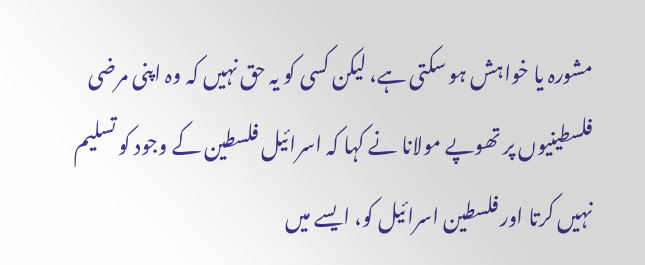مشورہ یا خواہش ہو سکتی ہے، لیکن کسی کو یہ حق نہیں کہ وہ اپنی مرضی فلسطینیوں پر تھوپے مولانا نے کہا کہ اسرائیل فلسطین کے وجود کو تسلیم نہیں کرتا اور فلسطین اسرائیل کو، ایسے میں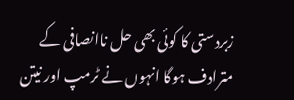زبردستی کا کوئی بھی حل ناانصافی کے مترادف ہوگا انہوں نے ٹرمپ اور نیتن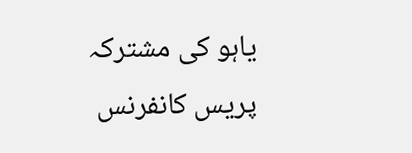یاہو کی مشترکہ پریس کانفرنس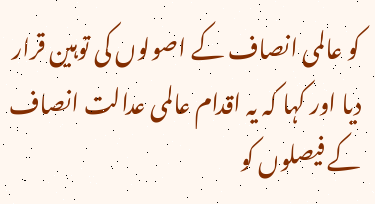کو عالمی انصاف کے اصولوں کی توہین قرار دیا اور کہا کہ یہ اقدام عالمی عدالت انصاف کے فیصلوں کو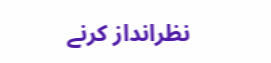نظرانداز کرنے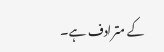کے مترادف ہے۔